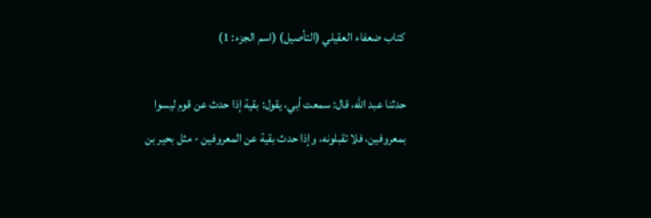كتاب ضعفاء العقيلي (التأصيل) (اسم الجزء: 1)

حدثنا عبد الله، قال: سمعت أبي، يقول: بقية إذا حدث عن قوم ليسوا بمعروفين، فلا تقبلونه، وإذا حدث بقية عن المعروفين - مثل بحير بن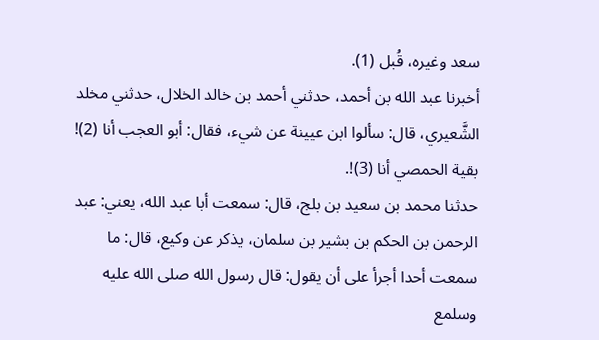سعد وغيره، قُبل (1).
أخبرنا عبد الله بن أحمد، حدثني أحمد بن خالد الخلال، حدثني مخلد الشَّعيري، قال: سألوا ابن عيينة عن شيء، فقال: أبو العجب أنا (2)! بقية الحمصي أنا (3)!.
حدثنا محمد بن سعيد بن بلج، قال: سمعت أبا عبد الله، يعني: عبد الرحمن بن الحكم بن بشير بن سلمان، يذكر عن وكيع، قال: ما سمعت أحدا أجرأ على أن يقول: قال رسول الله صلى الله عليه وسلمع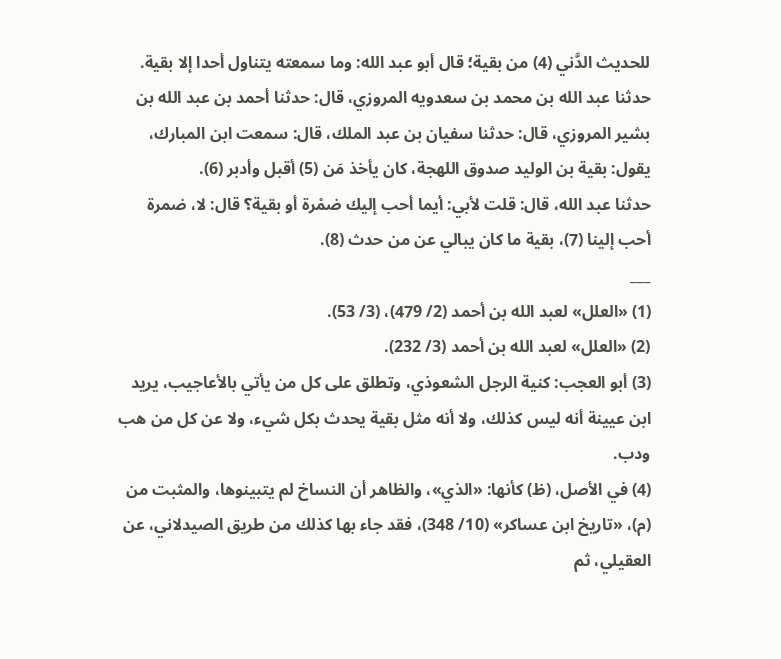للحديث الدَّني (4) من بقية؛ قال أبو عبد الله: وما سمعته يتناول أحدا إلا بقية.
حدثنا عبد الله بن محمد بن سعدويه المروزي، قال: حدثنا أحمد بن عبد الله بن بشير المروزي، قال: حدثنا سفيان بن عبد الملك، قال: سمعت ابن المبارك، يقول: بقية بن الوليد صدوق اللهجة، كان يأخذ مَن (5) أقبل وأدبر (6).
حدثنا عبد الله، قال: قلت لأبي: أيما أحب إليك ضمْرة أو بقية؟ قال: لا، ضمرة أحب إلينا (7)، بقية ما كان يبالي عن من حدث (8).
___
(1) «العلل» لعبد الله بن أحمد (2/ 479)، (3/ 53).
(2) «العلل» لعبد الله بن أحمد (3/ 232).
(3) أبو العجب: كنية الرجل الشعوذي، وتطلق على كل من يأتي بالأعاجيب، يريد ابن عيينة أنه ليس كذلك، ولا أنه مثل بقية يحدث بكل شيء، ولا عن كل من هب ودب.
(4) في الأصل، (ظ) كأنها: «الذي»، والظاهر أن النساخ لم يتبينوها، والمثبت من (م)، «تاريخ ابن عساكر» (10/ 348)، فقد جاء بها كذلك من طريق الصيدلاني، عن العقيلي، ثم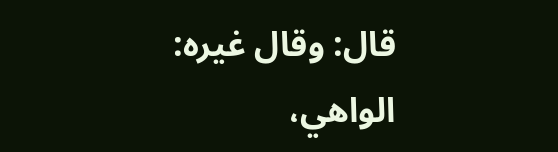قال: وقال غيره: الواهي،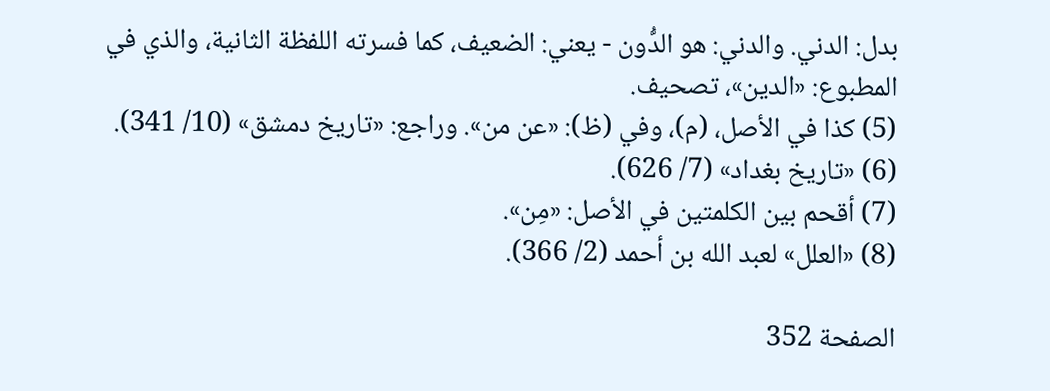بدل: الدني. والدني: هو الدُّون - يعني: الضعيف، كما فسرته اللفظة الثانية، والذي في المطبوع: «الدين»، تصحيف.
(5) كذا في الأصل، (م)، وفي (ظ): «عن من». وراجع: «تاريخ دمشق» (10/ 341).
(6) «تاريخ بغداد» (7/ 626).
(7) أقحم بين الكلمتين في الأصل: «مِن».
(8) «العلل» لعبد الله بن أحمد (2/ 366).

الصفحة 352